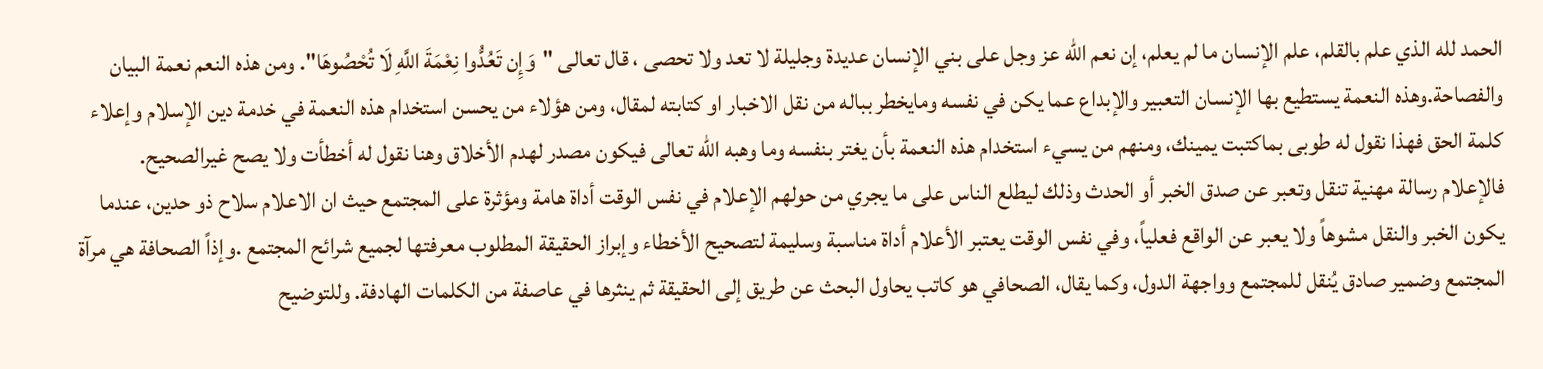الحمد لله الذي علم بالقلم، علم الإنسان ما لم يعلم، إن نعم الله عز وجل على بني الإنسان عديدة وجليلة لا تعد ولا تحصى ، قال تعالى "وَإِن تَعُدُّوا نِعْمَةَ اللَّهِ لَا تُحْصُوهَا". ومن هذه النعم نعمة البيان والفصاحة.وهذه النعمة يستطيع بها الإنسان التعبير والإبداع عما يكن في نفسه ومايخطر بباله من نقل الاخبار او كتابته لمقال، ومن هؤلاء من يحسن استخدام هذه النعمة في خدمة دين الإسلام وإعلاء كلمة الحق فهذا نقول له طوبى بماكتبت يمينك، ومنهم من يسيء استخدام هذه النعمة بأن يغتر بنفسه وما وهبه الله تعالى فيكون مصدر لهدم الأخلاق وهنا نقول له أخطأت ولا يصح غيرالصحيح.
فالإعلام رسالة مهنية تنقل وتعبر عن صدق الخبر أو الحدث وذلك ليطلع الناس على ما يجري من حولهم الإعلام في نفس الوقت أداة هامة ومؤثرة على المجتمع حيث ان الاعلام سلاح ذو حدين، عندما يكون الخبر والنقل مشوهاً ولا يعبر عن الواقع فعلياً، وفي نفس الوقت يعتبر الأعلام أداة مناسبة وسليمة لتصحيح الأخطاء وإبراز الحقيقة المطلوب معرفتها لجميع شرائح المجتمع .وإذاً الصحافة هي مرآة المجتمع وضمير صادق يُنقل للمجتمع وواجهة الدول، وكما يقال، الصحافي هو كاتب يحاول البحث عن طريق إلى الحقيقة ثم ينثرها في عاصفة من الكلمات الهادفة. وللتوضيح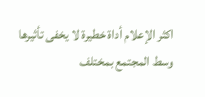اكثر الإعلام أداة خطيرة لا يخفى تأثيرها وسط المجتمع بمختلف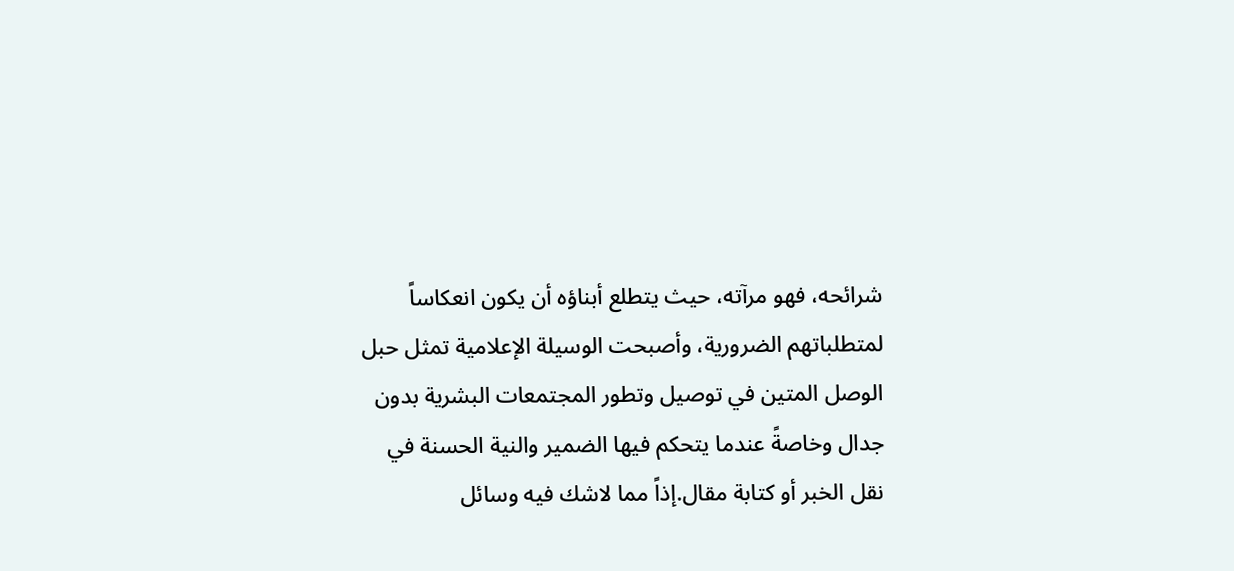شرائحه، فهو مرآته، حيث يتطلع أبناؤه أن يكون انعكاساً لمتطلباتهم الضرورية، وأصبحت الوسيلة الإعلامية تمثل حبل الوصل المتين في توصيل وتطور المجتمعات البشرية بدون جدال وخاصةً عندما يتحكم فيها الضمير والنية الحسنة في نقل الخبر أو كتابة مقال.إذاً مما لاشك فيه وسائل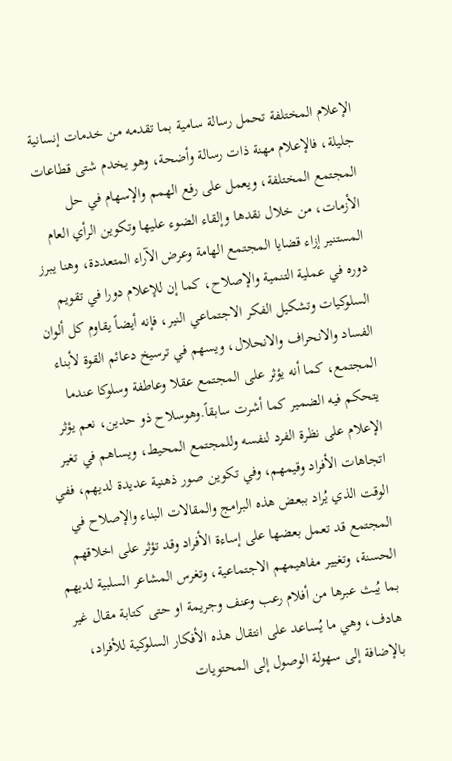الإعلام المختلفة تحمل رسالة سامية بما تقدمه من خدمات إنسانية جليلة، فالإعلام مهنة ذات رسالة وأضحة، وهو يخدم شتى قطاعات المجتمع المختلفة، ويعمل على رفع الهمم والإسهام في حل الأزمات، من خلال نقدها وإلقاء الضوء عليها وتكوين الرأي العام المستنير إزاء قضايا المجتمع الهامة وعرض الآراء المتعددة، وهنا يبرز دوره في عملية التنمية والإصلاح، كما إن للإعلام دورا في تقويم السلوكيات وتشكيل الفكر الاجتماعي النير، فإنه أيضاً يقاوم كل ألوان الفساد والانحراف والانحلال، ويسهم في ترسيخ دعائم القوة لأبناء المجتمع، كما أنه يؤثر على المجتمع عقلا وعاطفة وسلوكا عندما يتحكم فيه الضمير كما أشرت سابقاً.وهوسلاح ذو حدين، نعم يؤثر الإعلام على نظرة الفرد لنفسه وللمجتمع المحيط، ويساهم في تغير اتجاهات الأفراد وقيمهم، وفي تكوين صور ذهنية عديدة لديهم، ففي الوقت الذي يُراد ببعض هذه البرامج والمقالات البناء والإصلاح في المجتمع قد تعمل بعضها على إساءة الأفراد وقد تؤثر على اخلاقهم الحسنة، وتغيير مفاهيمهم الاجتماعية، وتغرس المشاعر السلبية لديهم بما يُبث عبرها من أفلام رعب وعنف وجريمة او حتى كتابة مقال غير هادف، وهي ما يُساعد على انتقال هذه الأفكار السلوكية للأفراد، بالإضافة إلى سهولة الوصول إلى المحتويات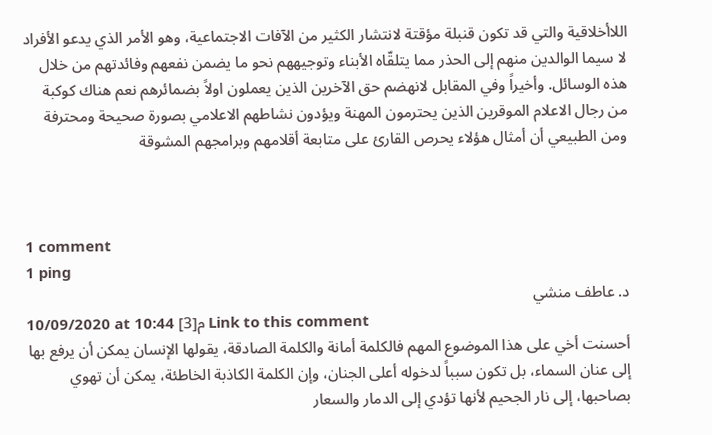اللاأخلاقية والتي قد تكون قنبلة مؤقتة لانتشار الكثير من الآفات الاجتماعية، وهو الأمر الذي يدعو الأفراد لا سيما الوالدين منهم إلى الحذر مما يتلقّاه الأبناء وتوجيههم نحو ما يضمن نفعهم وفائدتهم من خلال هذه الوسائل. وأخيراً وفي المقابل لانهضم حق الآخرين الذين يعملون اولاً بضمائرهم نعم هناك كوكبة من رجال الاعلام الموقرين الذين يحترمون المهنة ويؤدون نشاطهم الاعلامي بصورة صحيحة ومحترفة ومن الطبيعي أن أمثال هؤلاء يحرص القارئ على متابعة أقلامهم وبرامجهم المشوقة



1 comment
1 ping
د. عاطف منشي
10/09/2020 at 10:44 م[3] Link to this comment
أحسنت أخي على هذا الموضوع المهم فالكلمة أمانة والكلمة الصادقة، يقولها الإنسان يمكن أن يرفع بها إلى عنان السماء، بل تكون سبباً لدخوله أعلى الجنان، وإن الكلمة الكاذبة الخاطئة، يمكن أن تهوي بصاحبها، إلى نار الجحيم لأنها تؤدي إلى الدمار والسعار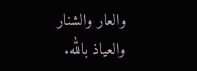والعار والشنار والعياذ بالله.